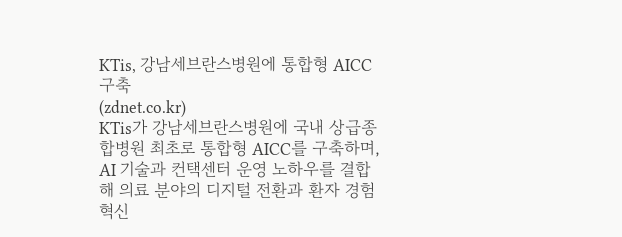KTis, 강남세브란스병원에 통합형 AICC 구축
(zdnet.co.kr)
KTis가 강남세브란스병원에 국내 상급종합병원 최초로 통합형 AICC를 구축하며, AI 기술과 컨택센터 운영 노하우를 결합해 의료 분야의 디지털 전환과 환자 경험 혁신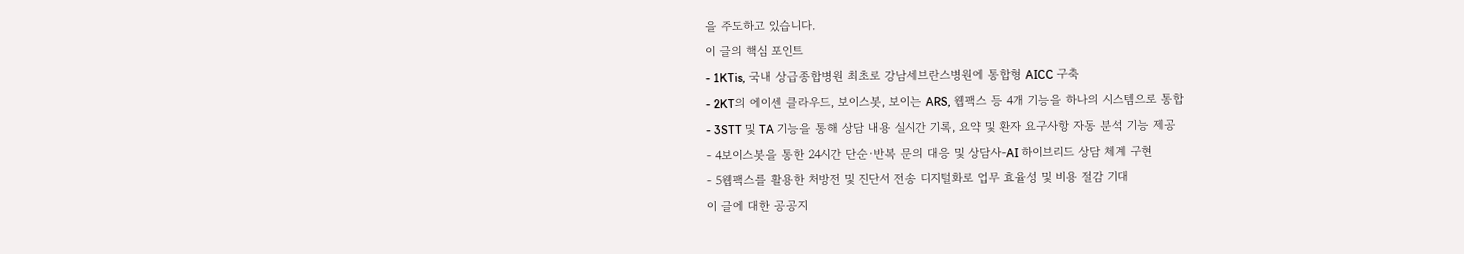을 주도하고 있습니다.
이 글의 핵심 포인트
- 1KTis, 국내 상급종합병원 최초로 강남세브란스병원에 통합형 AICC 구축
- 2KT의 에이센 클라우드, 보이스봇, 보이는 ARS, 웹팩스 등 4개 기능을 하나의 시스템으로 통합
- 3STT 및 TA 기능을 통해 상담 내용 실시간 기록, 요약 및 환자 요구사항 자동 분석 기능 제공
- 4보이스봇을 통한 24시간 단순·반복 문의 대응 및 상담사-AI 하이브리드 상담 체계 구현
- 5웹팩스를 활용한 처방전 및 진단서 전송 디지털화로 업무 효율성 및 비용 절감 기대
이 글에 대한 공공지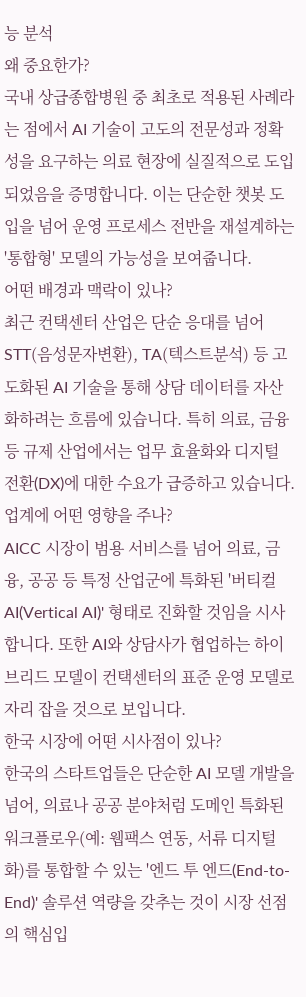능 분석
왜 중요한가?
국내 상급종합병원 중 최초로 적용된 사례라는 점에서 AI 기술이 고도의 전문성과 정확성을 요구하는 의료 현장에 실질적으로 도입되었음을 증명합니다. 이는 단순한 챗봇 도입을 넘어 운영 프로세스 전반을 재설계하는 '통합형' 모델의 가능성을 보여줍니다.
어떤 배경과 맥락이 있나?
최근 컨택센터 산업은 단순 응대를 넘어 STT(음성문자변환), TA(텍스트분석) 등 고도화된 AI 기술을 통해 상담 데이터를 자산화하려는 흐름에 있습니다. 특히 의료, 금융 등 규제 산업에서는 업무 효율화와 디지털 전환(DX)에 대한 수요가 급증하고 있습니다.
업계에 어떤 영향을 주나?
AICC 시장이 범용 서비스를 넘어 의료, 금융, 공공 등 특정 산업군에 특화된 '버티컬 AI(Vertical AI)' 형태로 진화할 것임을 시사합니다. 또한 AI와 상담사가 협업하는 하이브리드 모델이 컨택센터의 표준 운영 모델로 자리 잡을 것으로 보입니다.
한국 시장에 어떤 시사점이 있나?
한국의 스타트업들은 단순한 AI 모델 개발을 넘어, 의료나 공공 분야처럼 도메인 특화된 워크플로우(예: 웹팩스 연동, 서류 디지털화)를 통합할 수 있는 '엔드 투 엔드(End-to-End)' 솔루션 역량을 갖추는 것이 시장 선점의 핵심입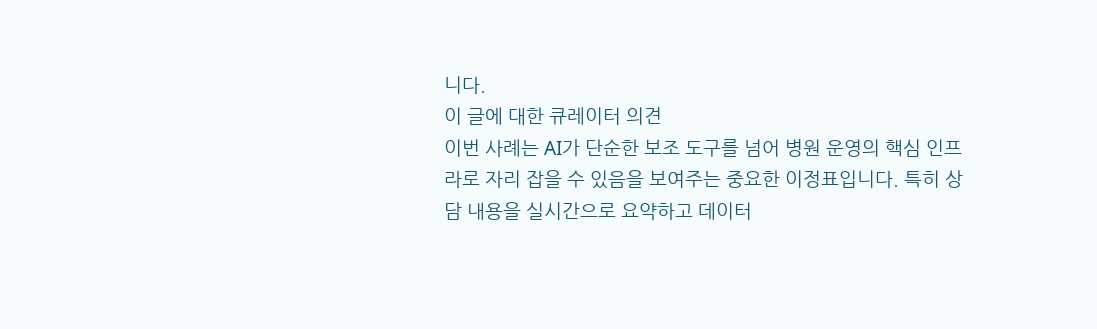니다.
이 글에 대한 큐레이터 의견
이번 사례는 AI가 단순한 보조 도구를 넘어 병원 운영의 핵심 인프라로 자리 잡을 수 있음을 보여주는 중요한 이정표입니다. 특히 상담 내용을 실시간으로 요약하고 데이터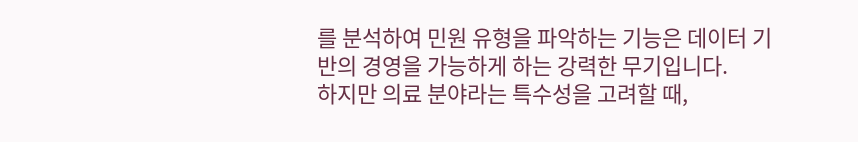를 분석하여 민원 유형을 파악하는 기능은 데이터 기반의 경영을 가능하게 하는 강력한 무기입니다.
하지만 의료 분야라는 특수성을 고려할 때,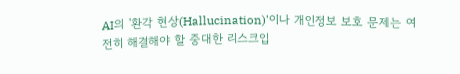AI의 '환각 현상(Hallucination)'이나 개인정보 보호 문제는 여전히 해결해야 할 중대한 리스크입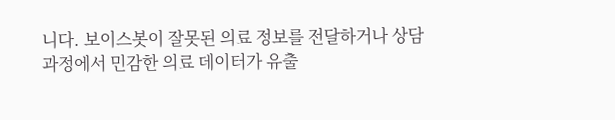니다. 보이스봇이 잘못된 의료 정보를 전달하거나 상담 과정에서 민감한 의료 데이터가 유출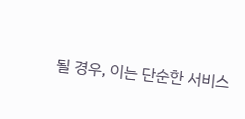될 경우, 이는 단순한 서비스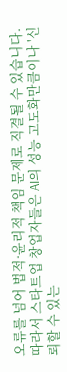오류를 넘어 법적·윤리적 책임 문제로 직결될 수 있습니다.
따라서 스타트업 창업자들은 AI의 성능 고도화만큼이나 '신뢰할 수 있는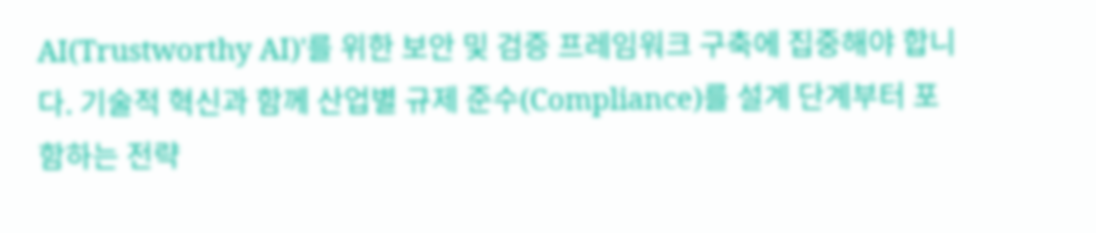AI(Trustworthy AI)'를 위한 보안 및 검증 프레임워크 구축에 집중해야 합니다. 기술적 혁신과 함께 산업별 규제 준수(Compliance)를 설계 단계부터 포함하는 전략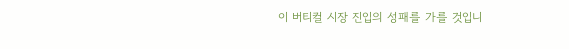이 버티컬 시장 진입의 성패를 가를 것입니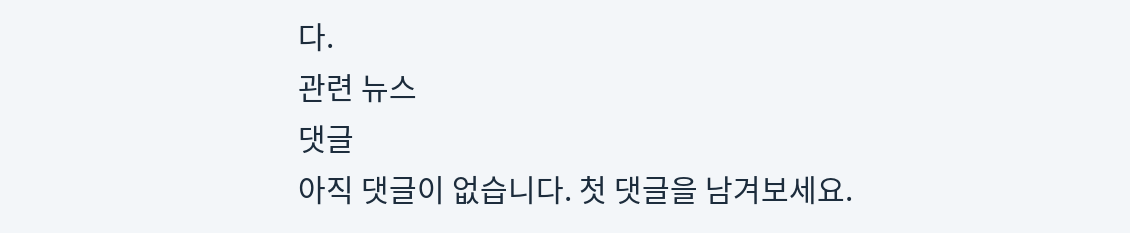다.
관련 뉴스
댓글
아직 댓글이 없습니다. 첫 댓글을 남겨보세요.